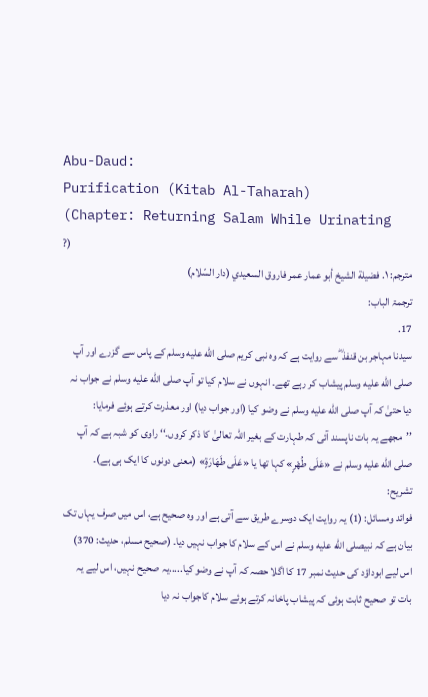Abu-Daud:
Purification (Kitab Al-Taharah)
(Chapter: Returning Salam While Urinating ?)
مترجم: ١. فضيلة الشيخ أبو عمار عمر فاروق السعيدي (دار السّلام)
ترجمۃ الباب:
17.
سیدنا مہاجر بن قنفذ ؓ سے روایت ہے کہ وہ نبی کریم صلى الله عليه وسلم کے پاس سے گزرے اور آپ صلى الله عليه وسلم پیشاب کر رہے تھے۔ انہوں نے سلام کیا تو آپ صلى الله عليه وسلم نے جواب نہ دیا حتیٰ کہ آپ صلى الله عليه وسلم نے وضو کیا (اور جواب دیا) اور معذرت کرتے ہوئے فرمایا: ’’مجھے یہ بات ناپسند آئی کہ طہارت کے بغیر اللہ تعالیٰ کا ذکر کروں۔‘‘ راوی کو شبہ ہے کہ آپ صلى الله عليه وسلم نے «عَلَى طُهْرٍ» کہا تھا یا «عَلَى طَهَارَةٍ» (معنی دونوں کا ایک ہی ہے)۔
تشریح:
فوائد ومسائل: (1) یہ روایت ایک دوسرے طریق سے آتی ہے اور وہ صحیح ہے، اس میں صرف یہاں تک بیان ہے کہ نبیصلى الله عليه وسلم نے اس کے سلام کا جواب نہیں دیا۔ (صحیح مسلم، حدیث: 370) اس لیے ابوداؤد کی حدیث نمبر 17 کا اگلا حصہ کہ آپ نے وضو کیا.....یہ صحیح نہیں، اس لیے یہ بات تو صحیح ثابت ہوئی کہ پیشاب پاخانہ کرتے ہوئے سلام کاجواب نہ دیا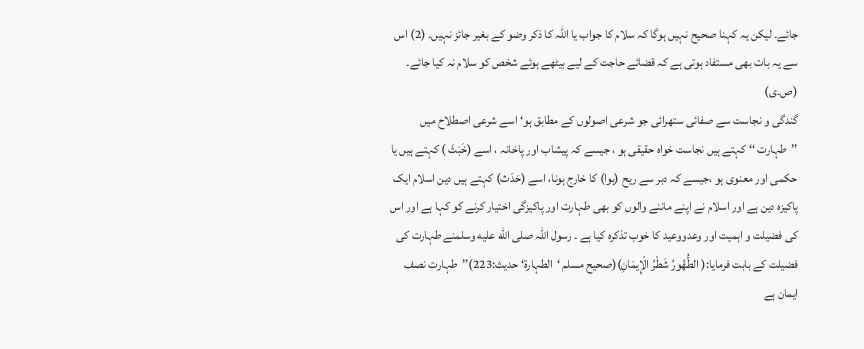جائے۔ لیکن یہ کہنا صحیح نہیں ہوگا کہ سلام کا جواب یا اللہ کا ذکر وضو کے بغیر جائز نہیں۔ (2) اس سے یہ بات بھی مستفاد ہوتی ہے کہ قضائے حاجت کے لیے بیٹھے ہوئے شخص کو سلام نہ کیا جائے۔ (ص۔ی)
گندگی و نجاست سے صفائی ستھرائی جو شرعی اصولوں کے مطابق ہو‘ اسے شرعی اصطلاح میں ’’طہارت ‘‘ کہتے ہیں نجاست خواہ حقیقی ہو ، جیسے کہ پیشاب اور پاخانہ ، اسے (خَبَثَ ) کہتے ہیں یا حکمی اور معنوی ہو ،جیسے کہ دبر سے ریح (ہوا) کا خارج ہونا، اسے (حَدَث) کہتے ہیں دین اسلام ایک پاکیزہ دین ہے اور اسلام نے اپنے ماننے والوں کو بھی طہارت اور پاکیزگی اختیار کرنے کو کہا ہے اور اس کی فضیلت و اہمیت اور وعدووعید کا خوب تذکرہ کیا ہے ۔ رسول اللہ صلى الله عليه وسلمنے طہارت کی فضیلت کے بابت فرمایا:( الطُّهُورُ شَطْرُ الْإِيمَانِ)(صحیح مسلم ‘الطہارۃ‘ حدیث:223)’’طہارت نصف ایمان ہے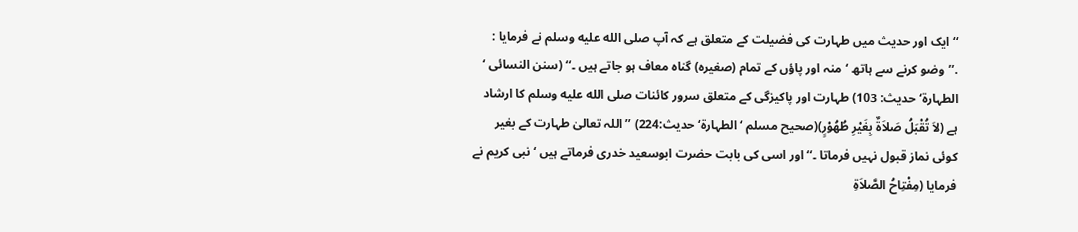‘‘ ایک اور حدیث میں طہارت کی فضیلت کے متعلق ہے کہ آپ صلى الله عليه وسلم نے فرمایا : .’’وضو کرنے سے ہاتھ ‘منہ اور پاؤں کے تمام (صغیرہ) گناہ معاف ہو جاتے ہیں ۔‘‘ (سنن النسائی ‘ الطہارۃ‘ حدیث: 103) طہارت اور پاکیزگی کے متعلق سرور کائنات صلى الله عليه وسلم کا ارشاد ہے (لاَ تُقْبَلُ صَلاَةٌ بِغَيْرِ طُهُوْرٍ)(صحيح مسلم ‘الطہارۃ‘ حدیث:224) ’’ اللہ تعالیٰ طہارت کے بغیر کوئی نماز قبول نہیں فرماتا ۔‘‘اور اسی کی بابت حضرت ابوسعید خدری فرماتے ہیں ‘نبی کریم نے فرمایا (مِفْتِاحُ الصَّلاَةِ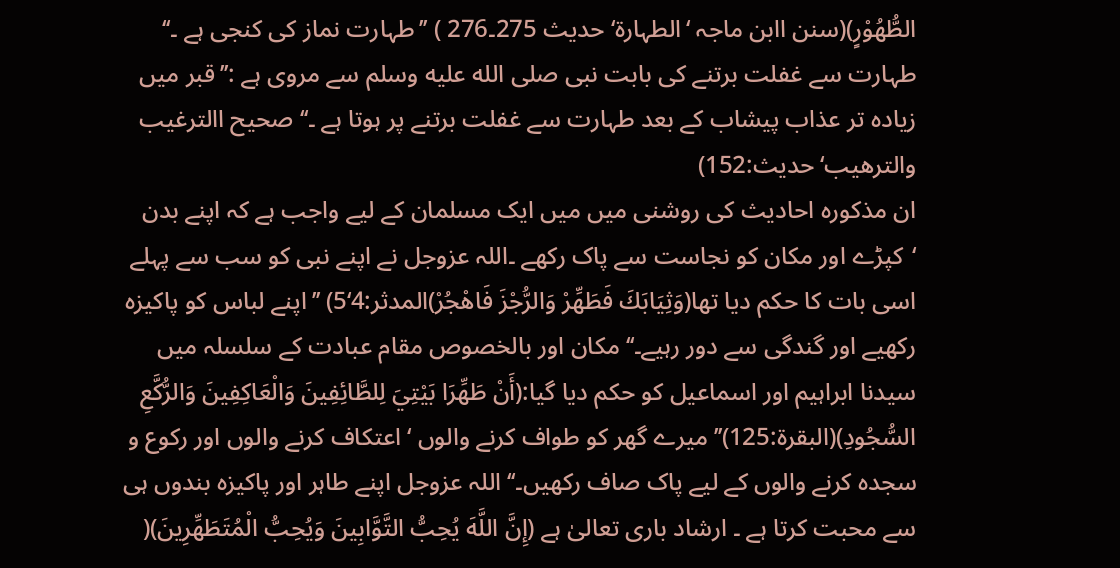الطُّهُوْرٍ)(سنن اابن ماجہ ‘الطہارۃ‘حدیث 275۔276 ) ’’طہارت نماز کی کنجی ہے ۔‘‘ طہارت سے غفلت برتنے کی بابت نبی صلى الله عليه وسلم سے مروی ہے :’’قبر میں زیادہ تر عذاب پیشاب کے بعد طہارت سے غفلت برتنے پر ہوتا ہے ۔‘‘ صحیح االترغیب والترھیب‘حدیث:152)
ان مذکورہ احادیث کی روشنی میں میں ایک مسلمان کے لیے واجب ہے کہ اپنے بدن ‘کپڑے اور مکان کو نجاست سے پاک رکھے ۔اللہ عزوجل نے اپنے نبی کو سب سے پہلے اسی بات کا حکم دیا تھا(وَثِيَابَكَ فَطَهِّرْ وَالرُّجْزَ فَاهْجُرْ)المدثر:4‘5) ’’اپنے لباس کو پاکیزہ رکھیے اور گندگی سے دور رہیے۔‘‘ مکان اور بالخصوص مقام عبادت کے سلسلہ میں سیدنا ابراہیم اور اسماعیل کو حکم دیا گیا:(أَنْ طَهِّرَا بَيْتِيَ لِلطَّائِفِينَ وَالْعَاكِفِينَ وَالرُّكَّعِ السُّجُودِ)(البقرۃ:125)’’میرے گھر کو طواف کرنے والوں ‘اعتکاف کرنے والوں اور رکوع و سجدہ کرنے والوں کے لیے پاک صاف رکھیں۔‘‘ اللہ عزوجل اپنے طاہر اور پاکیزہ بندوں ہی سے محبت کرتا ہے ۔ ارشاد باری تعالیٰ ہے (إِنَّ اللَّهَ يُحِبُّ التَّوَّابِينَ وَيُحِبُّ الْمُتَطَهِّرِينَ)(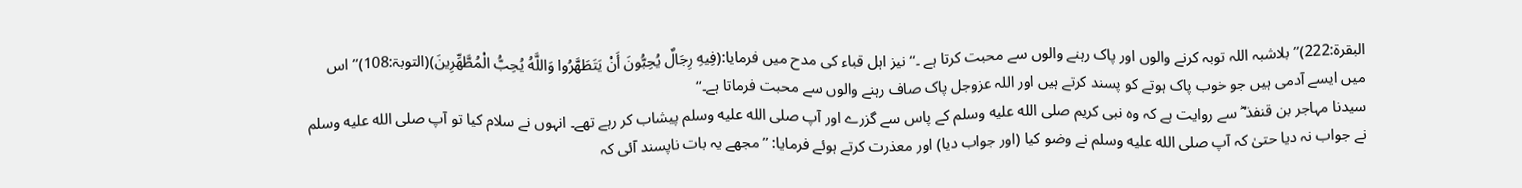البقرۃ:222)’’بلاشبہ اللہ توبہ کرنے والوں اور پاک رہنے والوں سے محبت کرتا ہے ۔‘‘ نیز اہل قباء کی مدح میں فرمایا:(فِيهِ رِجَالٌ يُحِبُّونَ أَنْ يَتَطَهَّرُوا وَاللَّهُ يُحِبُّ الْمُطَّهِّرِينَ)(التوبۃ:108)’’اس میں ایسے آدمی ہیں جو خوب پاک ہوتے کو پسند کرتے ہیں اور اللہ عزوجل پاک صاف رہنے والوں سے محبت فرماتا ہے۔‘‘
سیدنا مہاجر بن قنفذ ؓ سے روایت ہے کہ وہ نبی کریم صلى الله عليه وسلم کے پاس سے گزرے اور آپ صلى الله عليه وسلم پیشاب کر رہے تھے۔ انہوں نے سلام کیا تو آپ صلى الله عليه وسلم نے جواب نہ دیا حتیٰ کہ آپ صلى الله عليه وسلم نے وضو کیا (اور جواب دیا) اور معذرت کرتے ہوئے فرمایا: ’’مجھے یہ بات ناپسند آئی کہ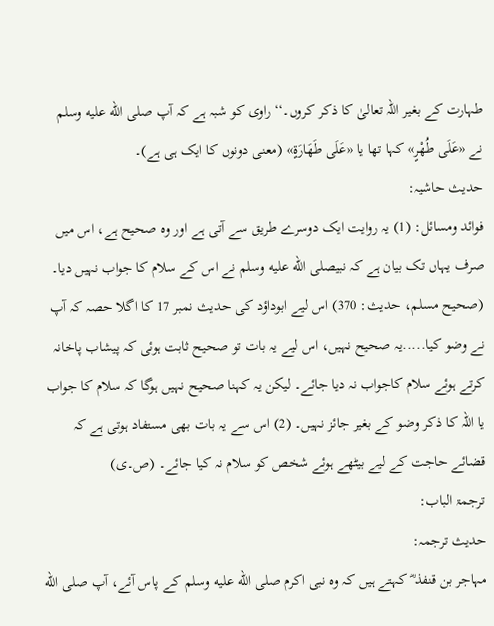طہارت کے بغیر اللہ تعالیٰ کا ذکر کروں۔‘‘ راوی کو شبہ ہے کہ آپ صلى الله عليه وسلم نے «عَلَى طُهْرٍ» کہا تھا یا «عَلَى طَهَارَةٍ» (معنی دونوں کا ایک ہی ہے)۔
حدیث حاشیہ:
فوائد ومسائل: (1) یہ روایت ایک دوسرے طریق سے آتی ہے اور وہ صحیح ہے، اس میں صرف یہاں تک بیان ہے کہ نبیصلى الله عليه وسلم نے اس کے سلام کا جواب نہیں دیا۔ (صحیح مسلم، حدیث: 370) اس لیے ابوداؤد کی حدیث نمبر 17 کا اگلا حصہ کہ آپ نے وضو کیا.....یہ صحیح نہیں، اس لیے یہ بات تو صحیح ثابت ہوئی کہ پیشاب پاخانہ کرتے ہوئے سلام کاجواب نہ دیا جائے۔ لیکن یہ کہنا صحیح نہیں ہوگا کہ سلام کا جواب یا اللہ کا ذکر وضو کے بغیر جائز نہیں۔ (2) اس سے یہ بات بھی مستفاد ہوتی ہے کہ قضائے حاجت کے لیے بیٹھے ہوئے شخص کو سلام نہ کیا جائے۔ (ص۔ی)
ترجمۃ الباب:
حدیث ترجمہ:
مہاجر بن قنفذ ؓ کہتے ہیں کہ وہ نبی اکرم صلى الله عليه وسلم کے پاس آئے، آپ صلى الله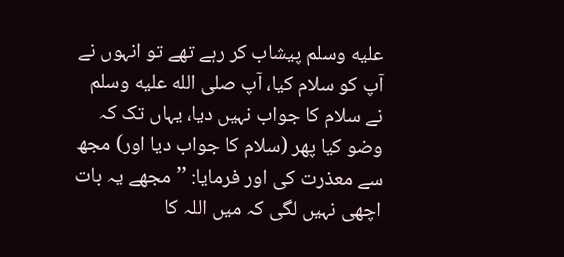عليه وسلم پیشاب کر رہے تھے تو انہوں نے آپ کو سلام کیا، آپ صلى الله عليه وسلم نے سلام کا جواب نہیں دیا، یہاں تک کہ وضو کیا پھر (سلام کا جواب دیا اور) مجھ سے معذرت کی اور فرمایا: ’’مجھے یہ بات اچھی نہیں لگی کہ میں اللہ کا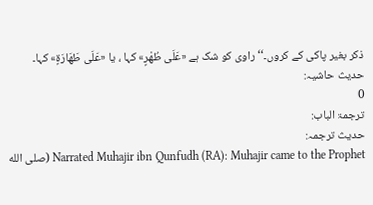ذکر بغیر پاکی کے کروں۔‘‘ راوی کو شک ہے «عَلَى طُهْرٍ» کہا ، یا «عَلَى طَهَارَةٍ» کہا۔
حدیث حاشیہ:
0
ترجمۃ الباب:
حدیث ترجمہ:
Narrated Muhajir ibn Qunfudh (RA): Muhajir came to the Prophet (صلى الله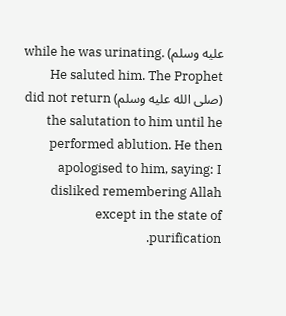عليه وسلم) while he was urinating. He saluted him. The Prophet (صلى الله عليه وسلم) did not return the salutation to him until he performed ablution. He then apologised to him, saying: I disliked remembering Allah except in the state of purification.